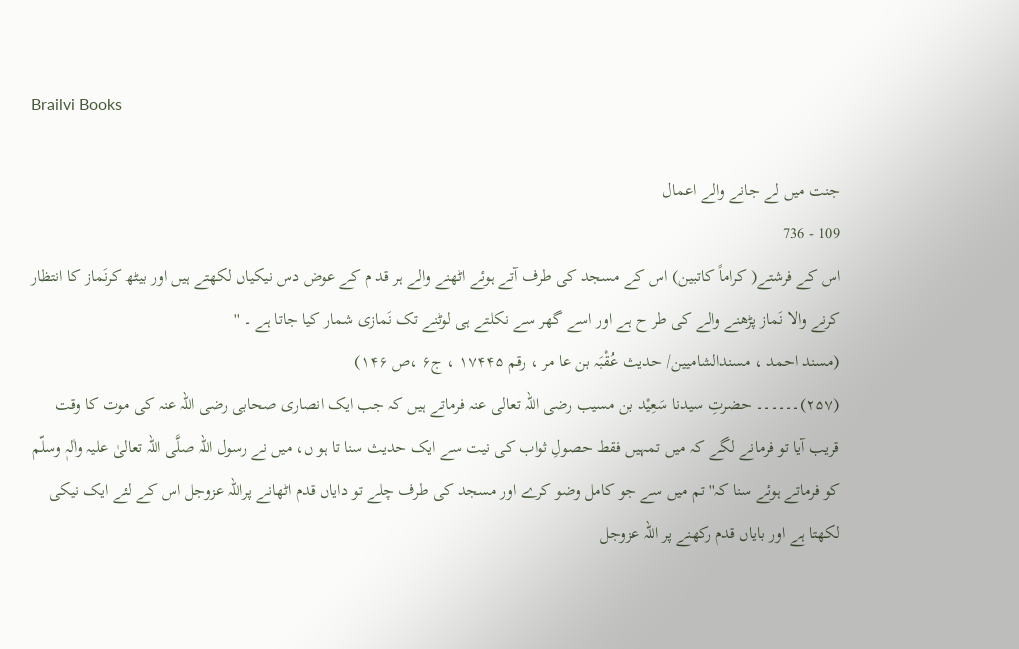Brailvi Books

جنت میں لے جانے والے اعمال
109 - 736
اس کے فرشتے( کراماً کاتبین) اس کے مسجد کی طرف آتے ہوئے اٹھنے والے ہر قد م کے عوض دس نیکیاں لکھتے ہیں اور بیٹھ کرنَماز کا انتظار کرنے والا نَماز پڑھنے والے کی طر ح ہے اور اسے گھر سے نکلتے ہی لوٹنے تک نَمازی شمار کیا جاتا ہے ۔ ''
(مسند احمد ، مسندالشامیین/ حدیث عُقْبَہ بن عا مر ، رقم ۱۷۴۴۵ ، ج۶ ،ص ۱۴۶)
(۲۵۷)۔۔۔۔۔۔ حضرتِ سیدنا سَعِیْد بن مسیب رضی اللہ تعالی عنہ فرماتے ہیں کہ جب ایک انصاری صحابی رضی اللہ عنہ کی موت کا وقت قریب آیا تو فرمانے لگے کہ میں تمہیں فقط حصولِ ثواب کی نیت سے ایک حدیث سنا تا ہو ں، میں نے رسول اللہ صلَّی اللہ تعالیٰ علیہ واٰلہٖ وسلّم کو فرماتے ہوئے سنا کہ'' تم میں سے جو کامل وضو کرے اور مسجد کی طرف چلے تو دایاں قدم اٹھانے پراللہ عزوجل اس کے لئے ایک نیکی لکھتا ہے اور بایاں قدم رکھنے پر اللہ عزوجل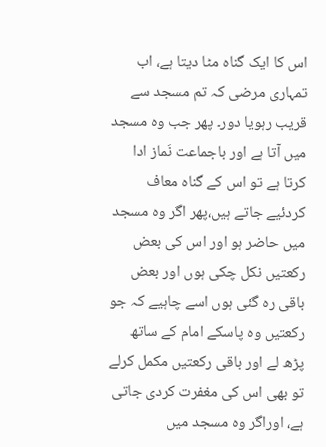اس کا ایک گناہ مٹا دیتا ہے، اب تمہاری مرضی کہ تم مسجد سے قریب رہویا دور۔ پھر جب وہ مسجد میں آتا ہے اور باجماعت نَماز ادا کرتا ہے تو اس کے گناہ معاف کردئیے جاتے ہیں،پھر اگر وہ مسجد میں حاضر ہو اور اس کی بعض رکعتیں نکل چکی ہوں اور بعض باقی رہ گئی ہوں اسے چاہيے کہ جو رکعتیں وہ پاسکے امام کے ساتھ پڑھ لے اور باقی رکعتیں مکمل کرلے تو بھی اس کی مغفرت کردی جاتی ہے، اوراگر وہ مسجد میں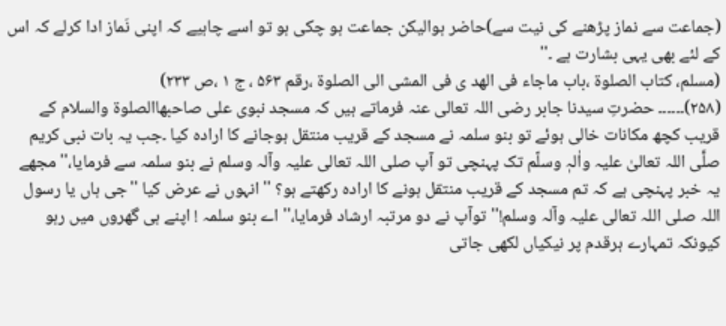(جماعت سے نماز پڑھنے کی نیت سے)حاضر ہوالیکن جماعت ہو چکی ہو تو اسے چاہيے کہ اپنی نَماز ادا کرلے کہ اس کے لئے بھی یہی بشارت ہے ۔''
(مسلم، کتاب الصلوۃ ،باب ماجاء فی الھد ی فی المشی الی الصلوۃ ،رقم ۵۶۳ ، ج ۱ ،ص ۲۳۳)
(۲۵۸)۔۔۔۔۔۔ حضرتِ سیدنا جابر رضی اللہ تعالی عنہ فرماتے ہیں کہ مسجد نبوی علی صاحبھاالصلوۃ والسلام کے قریب کچھ مکانات خالی ہوئے تو بنو سلمہ نے مسجد کے قریب منتقل ہوجانے کا ارادہ کیا ۔جب یہ بات نبی کریم صلَّی اللہ تعالیٰ علیہ واٰلہٖ وسلّم تک پہنچی تو آپ صلی اللہ تعالی علیہ وآلہ وسلم نے بنو سلمہ سے فرمایا،'' مجھے یہ خبر پہنچی ہے کہ تم مسجد کے قریب منتقل ہونے کا ارادہ رکھتے ہو؟ '' انہوں نے عرض کیا ''جی ہاں یا رسول اللہ صلی اللہ تعالی علیہ وآلہ وسلم!''توآپ نے دو مرتبہ ارشاد فرمایا،'' اے بنو سلمہ ! اپنے ہی گھروں میں رہو کیونکہ تمہارے ہرقدم پر نیکیاں لکھی جاتی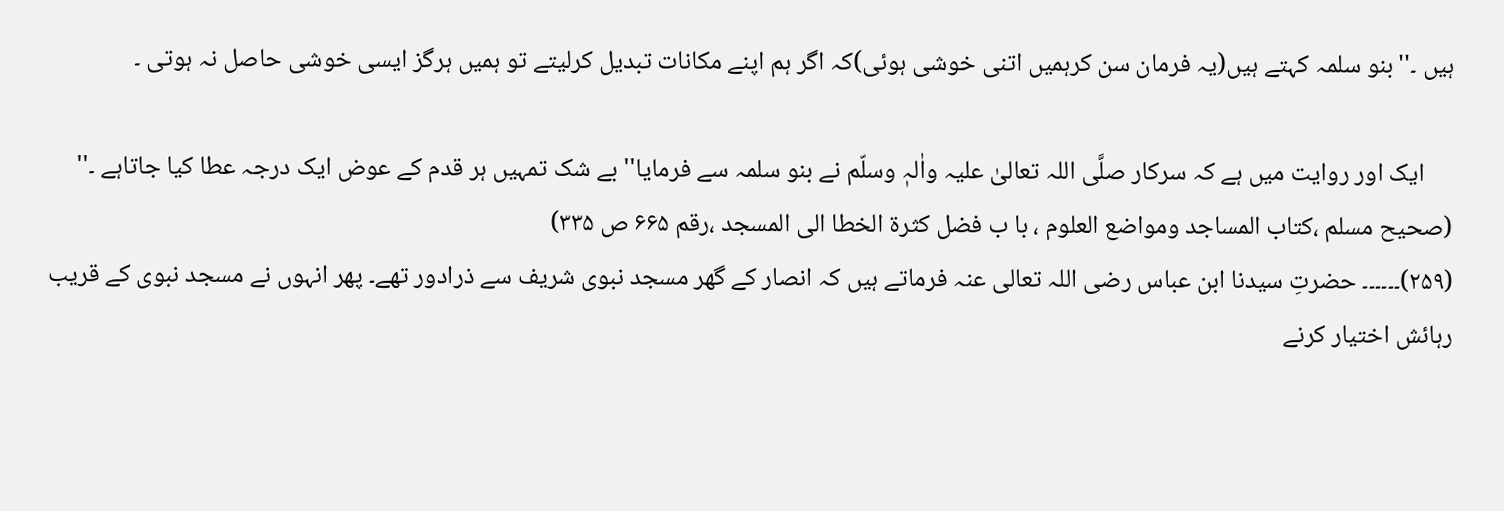ہیں ۔''بنو سلمہ کہتے ہیں(یہ فرمان سن کرہمیں اتنی خوشی ہوئی)کہ اگر ہم اپنے مکانات تبدیل کرلیتے تو ہمیں ہرگز ایسی خوشی حاصل نہ ہوتی ۔

     ایک اور روایت میں ہے کہ سرکار صلَّی اللہ تعالیٰ علیہ واٰلہٖ وسلّم نے بنو سلمہ سے فرمایا'' بے شک تمہیں ہر قدم کے عوض ایک درجہ عطا کیا جاتاہے ۔''
(صحیح مسلم ،کتاب المساجد ومواضع العلوم ، با ب فضل کثرۃ الخطا الی المسجد ،رقم ۶۶۵ ص ۳۳۵)
(۲۵۹)۔۔۔۔۔۔ حضرتِ سیدنا ابن عباس رضی اللہ تعالی عنہ فرماتے ہیں کہ انصار کے گھر مسجد نبوی شریف سے ذرادور تھے۔ پھر انہوں نے مسجد نبوی کے قریب رہائش اختیار کرنے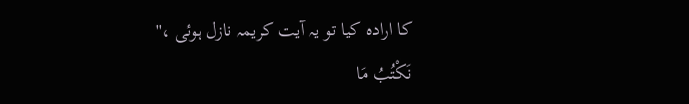کا ارادہ کیا تو یہ آیت کریمہ نازل ہوئی ،''
نَکْتُبُ مَا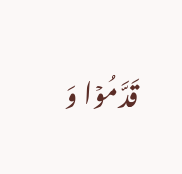قَدَّمُوۡا وَ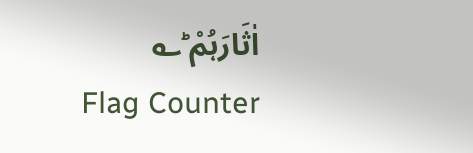اٰثَارَہُمْ ؕ؎
Flag Counter